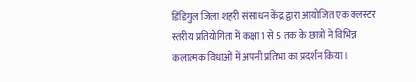डिंडिगुल जिला शहरी संसाधन केंद्र द्वारा आयोजित एक क्लस्टर स्तरीय प्रतियोगिता में कक्षा 1 से 5 तक के छात्रों ने विभिन्न कलात्मक विधाओं में अपनी प्रतिभा का प्रदर्शन किया।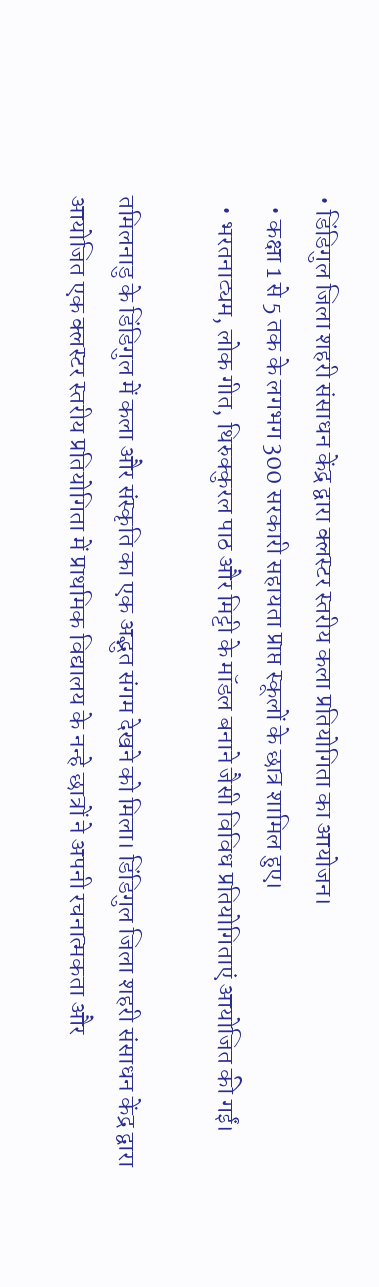• डिंडिगुल जिला शहरी संसाधन केंद्र द्वारा क्लस्टर स्तरीय कला प्रतियोगिता का आयोजन।
  • कक्षा 1 से 5 तक के लगभग 300 सरकारी सहायता प्राप्त स्कूलों के छात्र शामिल हुए।
  • भरतनाट्यम, लोक गीत, थिरुक्कुरल पाठ और मिट्टी के मॉडल बनाने जैसी विविध प्रतियोगिताएं आयोजित की गईं।

तमिलनाडु के डिंडिगुल में कला और संस्कृति का एक अद्भुत संगम देखने को मिला। डिंडिगुल जिला शहरी संसाधन केंद्र द्वारा आयोजित एक क्लस्टर स्तरीय प्रतियोगिता में प्राथमिक विद्यालय के नन्हे छात्रों ने अपनी रचनात्मकता और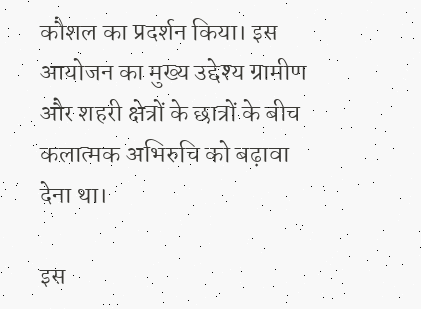कौशल का प्रदर्शन किया। इस आयोजन का मुख्य उद्देश्य ग्रामीण और शहरी क्षेत्रों के छात्रों के बीच कलात्मक अभिरुचि को बढ़ावा देना था।

इस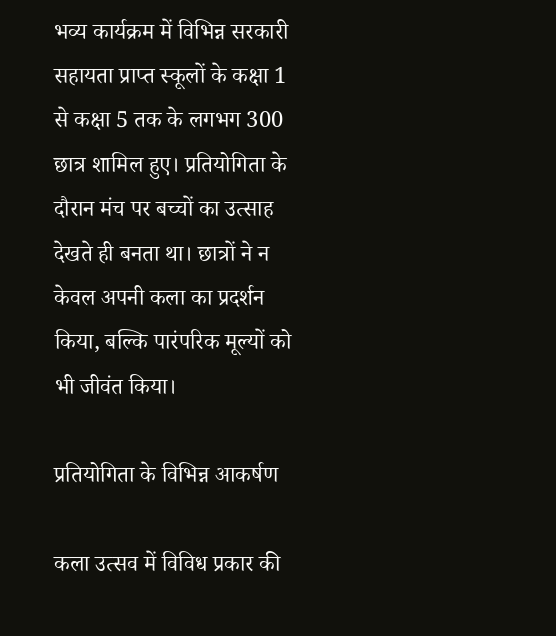भव्य कार्यक्रम में विभिन्न सरकारी सहायता प्राप्त स्कूलों के कक्षा 1 से कक्षा 5 तक के लगभग 300 छात्र शामिल हुए। प्रतियोगिता के दौरान मंच पर बच्चों का उत्साह देखते ही बनता था। छात्रों ने न केवल अपनी कला का प्रदर्शन किया, बल्कि पारंपरिक मूल्यों को भी जीवंत किया।

प्रतियोगिता के विभिन्न आकर्षण

कला उत्सव में विविध प्रकार की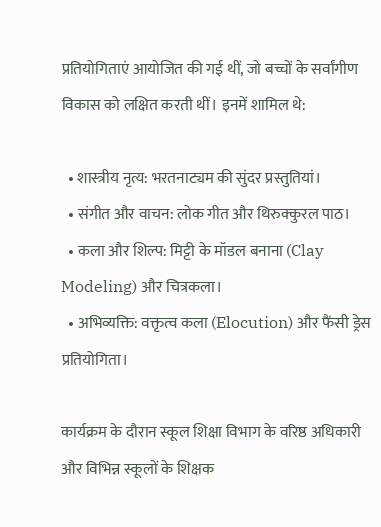प्रतियोगिताएं आयोजित की गई थीं, जो बच्चों के सर्वांगीण विकास को लक्षित करती थीं। इनमें शामिल थे:

  • शास्त्रीय नृत्य: भरतनाट्यम की सुंदर प्रस्तुतियां।
  • संगीत और वाचन: लोक गीत और थिरुक्कुरल पाठ।
  • कला और शिल्प: मिट्टी के मॉडल बनाना (Clay Modeling) और चित्रकला।
  • अभिव्यक्ति: वक्तृत्व कला (Elocution) और फैंसी ड्रेस प्रतियोगिता।

कार्यक्रम के दौरान स्कूल शिक्षा विभाग के वरिष्ठ अधिकारी और विभिन्न स्कूलों के शिक्षक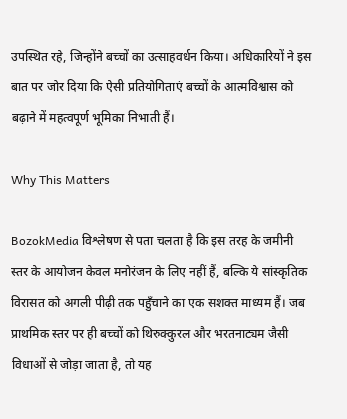उपस्थित रहे, जिन्होंने बच्चों का उत्साहवर्धन किया। अधिकारियों ने इस बात पर जोर दिया कि ऐसी प्रतियोगिताएं बच्चों के आत्मविश्वास को बढ़ाने में महत्वपूर्ण भूमिका निभाती हैं।

Why This Matters

BozokMedia विश्लेषण से पता चलता है कि इस तरह के जमीनी स्तर के आयोजन केवल मनोरंजन के लिए नहीं हैं, बल्कि ये सांस्कृतिक विरासत को अगली पीढ़ी तक पहुँचाने का एक सशक्त माध्यम हैं। जब प्राथमिक स्तर पर ही बच्चों को थिरुक्कुरल और भरतनाट्यम जैसी विधाओं से जोड़ा जाता है, तो यह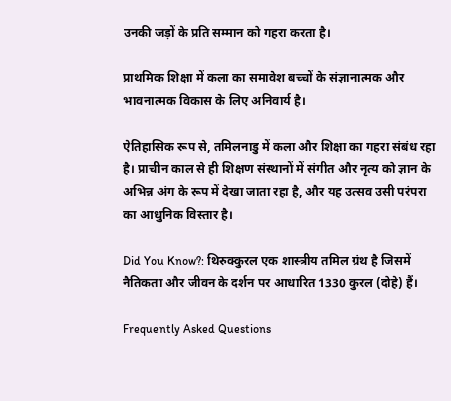उनकी जड़ों के प्रति सम्मान को गहरा करता है।

प्राथमिक शिक्षा में कला का समावेश बच्चों के संज्ञानात्मक और भावनात्मक विकास के लिए अनिवार्य है।

ऐतिहासिक रूप से, तमिलनाडु में कला और शिक्षा का गहरा संबंध रहा है। प्राचीन काल से ही शिक्षण संस्थानों में संगीत और नृत्य को ज्ञान के अभिन्न अंग के रूप में देखा जाता रहा है, और यह उत्सव उसी परंपरा का आधुनिक विस्तार है।

Did You Know?: थिरुक्कुरल एक शास्त्रीय तमिल ग्रंथ है जिसमें नैतिकता और जीवन के दर्शन पर आधारित 1330 कुरल (दोहे) हैं।

Frequently Asked Questions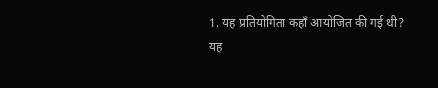1. यह प्रतियोगिता कहाँ आयोजित की गई थी?
यह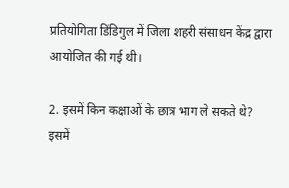प्रतियोगिता डिंडिगुल में जिला शहरी संसाधन केंद्र द्वारा आयोजित की गई थी।

2. इसमें किन कक्षाओं के छात्र भाग ले सकते थे?
इसमें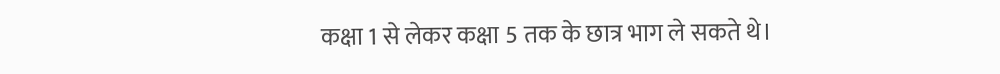कक्षा 1 से लेकर कक्षा 5 तक के छात्र भाग ले सकते थे।